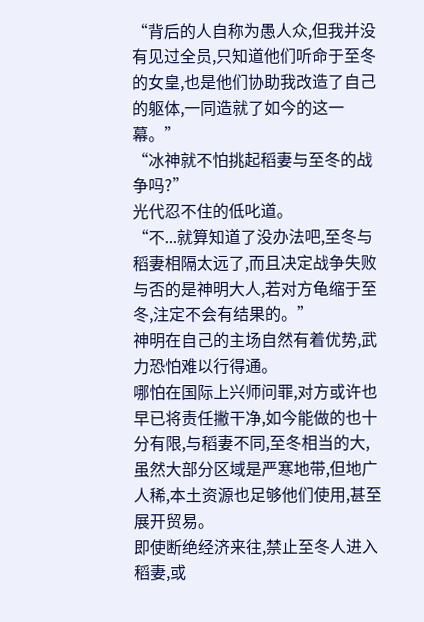“背后的人自称为愚人众,但我并没有见过全员,只知道他们听命于至冬的女皇,也是他们协助我改造了自己的躯体,一同造就了如今的这一幕。”
“冰神就不怕挑起稻妻与至冬的战争吗?”
光代忍不住的低叱道。
“不...就算知道了没办法吧,至冬与稻妻相隔太远了,而且决定战争失败与否的是神明大人,若对方龟缩于至冬,注定不会有结果的。”
神明在自己的主场自然有着优势,武力恐怕难以行得通。
哪怕在国际上兴师问罪,对方或许也早已将责任撇干净,如今能做的也十分有限,与稻妻不同,至冬相当的大,虽然大部分区域是严寒地带,但地广人稀,本土资源也足够他们使用,甚至展开贸易。
即使断绝经济来往,禁止至冬人进入稻妻,或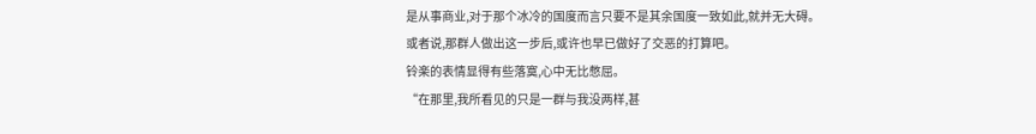是从事商业,对于那个冰冷的国度而言只要不是其余国度一致如此,就并无大碍。
或者说,那群人做出这一步后,或许也早已做好了交恶的打算吧。
铃楽的表情显得有些落寞,心中无比憋屈。
“在那里,我所看见的只是一群与我没两样,甚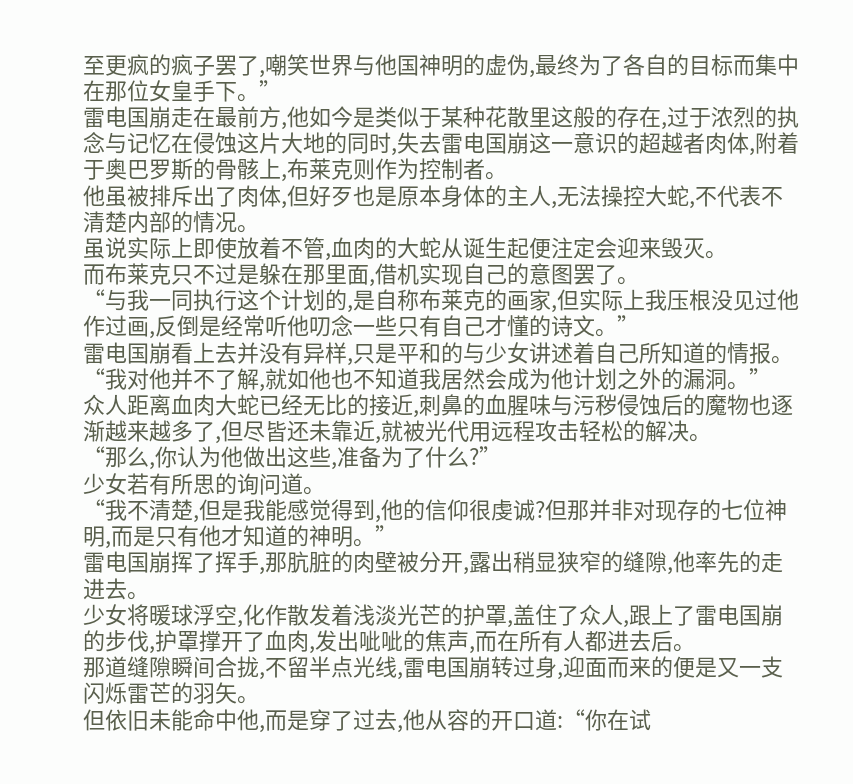至更疯的疯子罢了,嘲笑世界与他国神明的虚伪,最终为了各自的目标而集中在那位女皇手下。”
雷电国崩走在最前方,他如今是类似于某种花散里这般的存在,过于浓烈的执念与记忆在侵蚀这片大地的同时,失去雷电国崩这一意识的超越者肉体,附着于奥巴罗斯的骨骸上,布莱克则作为控制者。
他虽被排斥出了肉体,但好歹也是原本身体的主人,无法操控大蛇,不代表不清楚内部的情况。
虽说实际上即使放着不管,血肉的大蛇从诞生起便注定会迎来毁灭。
而布莱克只不过是躲在那里面,借机实现自己的意图罢了。
“与我一同执行这个计划的,是自称布莱克的画家,但实际上我压根没见过他作过画,反倒是经常听他叨念一些只有自己才懂的诗文。”
雷电国崩看上去并没有异样,只是平和的与少女讲述着自己所知道的情报。
“我对他并不了解,就如他也不知道我居然会成为他计划之外的漏洞。”
众人距离血肉大蛇已经无比的接近,刺鼻的血腥味与污秽侵蚀后的魔物也逐渐越来越多了,但尽皆还未靠近,就被光代用远程攻击轻松的解决。
“那么,你认为他做出这些,准备为了什么?”
少女若有所思的询问道。
“我不清楚,但是我能感觉得到,他的信仰很虔诚?但那并非对现存的七位神明,而是只有他才知道的神明。”
雷电国崩挥了挥手,那肮脏的肉壁被分开,露出稍显狭窄的缝隙,他率先的走进去。
少女将暖球浮空,化作散发着浅淡光芒的护罩,盖住了众人,跟上了雷电国崩的步伐,护罩撑开了血肉,发出呲呲的焦声,而在所有人都进去后。
那道缝隙瞬间合拢,不留半点光线,雷电国崩转过身,迎面而来的便是又一支闪烁雷芒的羽矢。
但依旧未能命中他,而是穿了过去,他从容的开口道:“你在试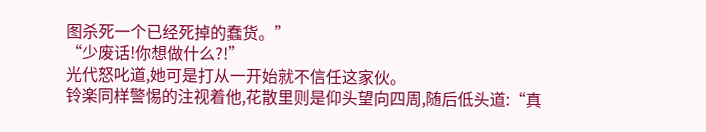图杀死一个已经死掉的蠢货。”
“少废话!你想做什么?!”
光代怒叱道,她可是打从一开始就不信任这家伙。
铃楽同样警惕的注视着他,花散里则是仰头望向四周,随后低头道:“真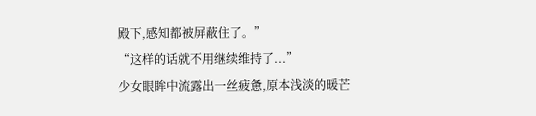殿下,感知都被屏蔽住了。”
“这样的话就不用继续维持了...”
少女眼眸中流露出一丝疲惫,原本浅淡的暖芒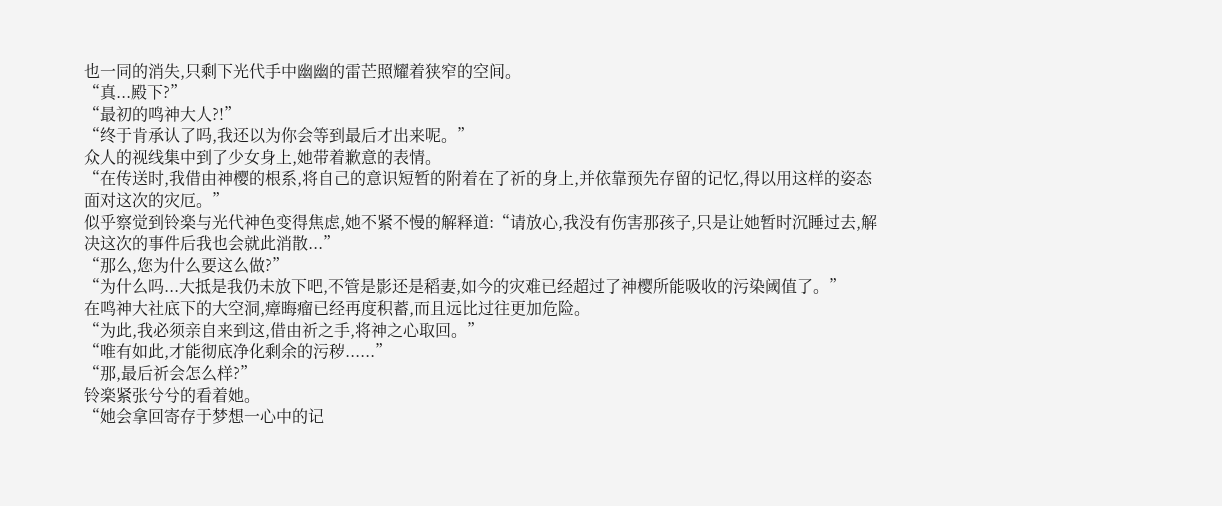也一同的消失,只剩下光代手中幽幽的雷芒照耀着狭窄的空间。
“真...殿下?”
“最初的鸣神大人?!”
“终于肯承认了吗,我还以为你会等到最后才出来呢。”
众人的视线集中到了少女身上,她带着歉意的表情。
“在传送时,我借由神樱的根系,将自己的意识短暂的附着在了祈的身上,并依靠预先存留的记忆,得以用这样的姿态面对这次的灾厄。”
似乎察觉到铃楽与光代神色变得焦虑,她不紧不慢的解释道:“请放心,我没有伤害那孩子,只是让她暂时沉睡过去,解决这次的事件后我也会就此消散...”
“那么,您为什么要这么做?”
“为什么吗...大抵是我仍未放下吧,不管是影还是稻妻,如今的灾难已经超过了神樱所能吸收的污染阈值了。”
在鸣神大社底下的大空洞,瘴晦瘤已经再度积蓄,而且远比过往更加危险。
“为此,我必须亲自来到这,借由祈之手,将神之心取回。”
“唯有如此,才能彻底净化剩余的污秽......”
“那,最后祈会怎么样?”
铃楽紧张兮兮的看着她。
“她会拿回寄存于梦想一心中的记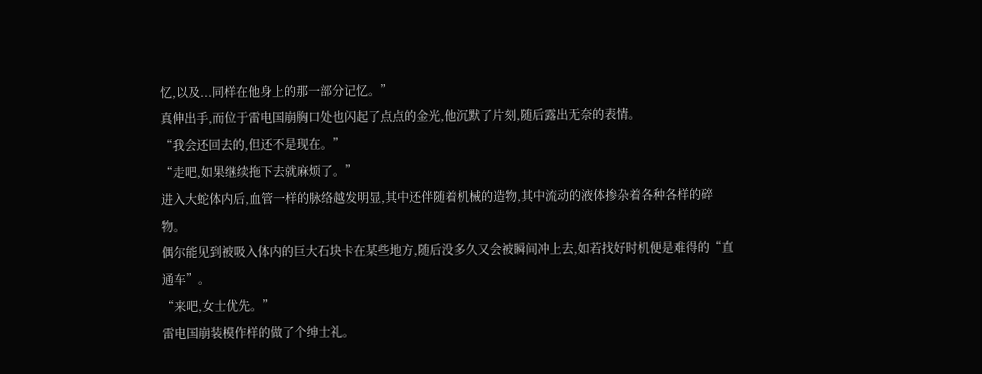忆,以及...同样在他身上的那一部分记忆。”
真伸出手,而位于雷电国崩胸口处也闪起了点点的金光,他沉默了片刻,随后露出无奈的表情。
“我会还回去的,但还不是现在。”
“走吧,如果继续拖下去就麻烦了。”
进入大蛇体内后,血管一样的脉络越发明显,其中还伴随着机械的造物,其中流动的液体掺杂着各种各样的碎物。
偶尔能见到被吸入体内的巨大石块卡在某些地方,随后没多久又会被瞬间冲上去,如若找好时机便是难得的“直通车”。
“来吧,女士优先。”
雷电国崩装模作样的做了个绅士礼。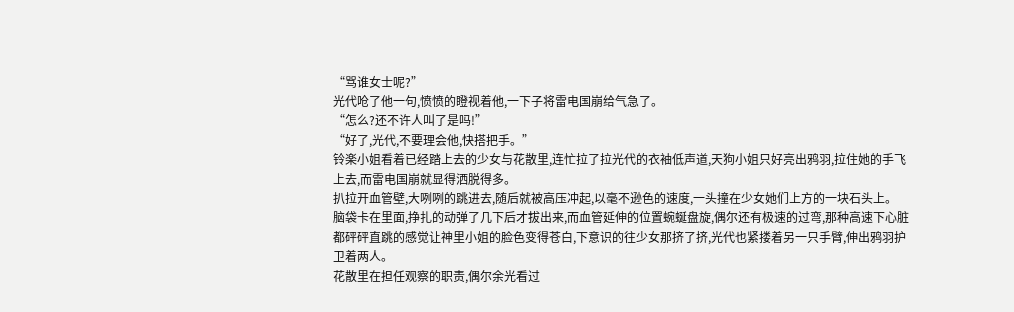“骂谁女士呢?”
光代呛了他一句,愤愤的瞪视着他,一下子将雷电国崩给气急了。
“怎么?还不许人叫了是吗!”
“好了,光代,不要理会他,快搭把手。”
铃楽小姐看着已经踏上去的少女与花散里,连忙拉了拉光代的衣袖低声道,天狗小姐只好亮出鸦羽,拉住她的手飞上去,而雷电国崩就显得洒脱得多。
扒拉开血管壁,大咧咧的跳进去,随后就被高压冲起,以毫不逊色的速度,一头撞在少女她们上方的一块石头上。
脑袋卡在里面,挣扎的动弹了几下后才拔出来,而血管延伸的位置蜿蜒盘旋,偶尔还有极速的过弯,那种高速下心脏都砰砰直跳的感觉让神里小姐的脸色变得苍白,下意识的往少女那挤了挤,光代也紧搂着另一只手臂,伸出鸦羽护卫着两人。
花散里在担任观察的职责,偶尔余光看过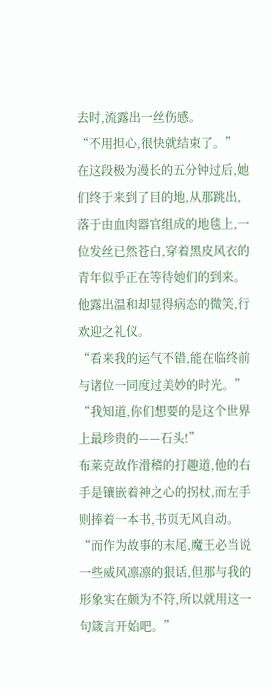去时,流露出一丝伤感。
“不用担心,很快就结束了。”
在这段极为漫长的五分钟过后,她们终于来到了目的地,从那跳出,落于由血肉器官组成的地毯上,一位发丝已然苍白,穿着黑皮风衣的青年似乎正在等待她们的到来。
他露出温和却显得病态的微笑,行欢迎之礼仪。
“看来我的运气不错,能在临终前与诸位一同度过美妙的时光。”
“我知道,你们想要的是这个世界上最珍贵的——石头!”
布莱克故作滑稽的打趣道,他的右手是镶嵌着神之心的拐杖,而左手则捧着一本书,书页无风自动。
“而作为故事的末尾,魔王必当说一些威风凛凛的狠话,但那与我的形象实在颇为不符,所以就用这一句箴言开始吧。”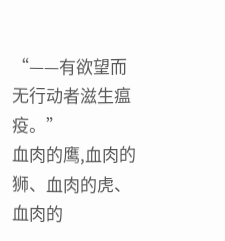“——有欲望而无行动者滋生瘟疫。”
血肉的鹰,血肉的狮、血肉的虎、血肉的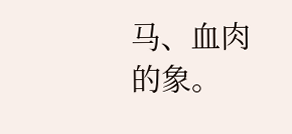马、血肉的象。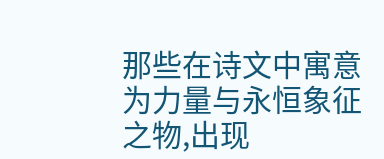那些在诗文中寓意为力量与永恒象征之物,出现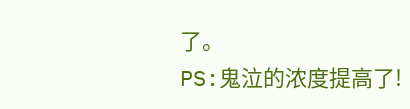了。
PS:鬼泣的浓度提高了!